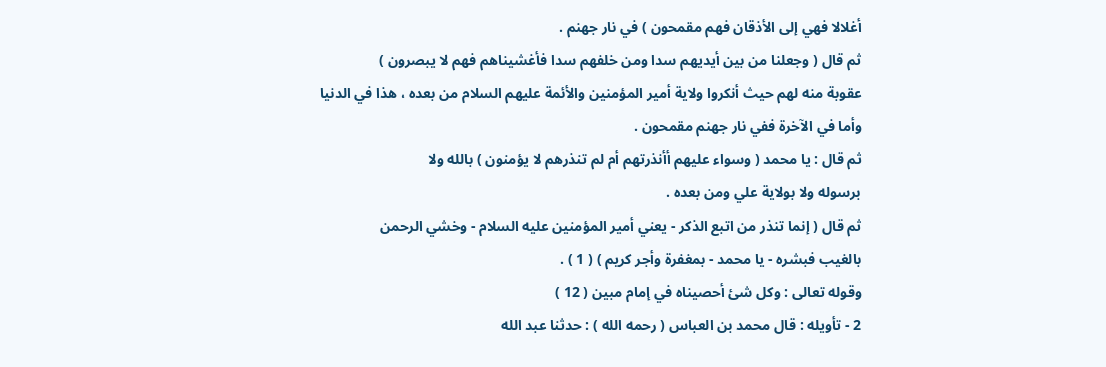أغلالا فهي إلى الأذقان فهم مقمحون ) في نار جهنم .
ثم قال ( وجعلنا من بين أيديهم سدا ومن خلفهم سدا فأغشيناهم فهم لا يبصرون )
عقوبة منه لهم حيث أنكروا ولاية أمير المؤمنين والأئمة عليهم السلام من بعده ، هذا في الدنيا
وأما في الآخرة ففي نار جهنم مقمحون .
ثم قال : يا محمد ( وسواء عليهم أأنذرتهم أم لم تنذرهم لا يؤمنون ) بالله ولا
برسوله ولا بولاية علي ومن بعده .
ثم قال ( إنما تنذر من اتبع الذكر - يعني أمير المؤمنين عليه السلام - وخشي الرحمن
بالغيب فبشره - يا محمد - بمغفرة وأجر كريم ) ( 1 ) .
وقوله تعالى : وكل شئ أحصيناه في إمام مبين ( 12 )
2 - تأويله : قال محمد بن العباس ( رحمه الله ) : حدثنا عبد الله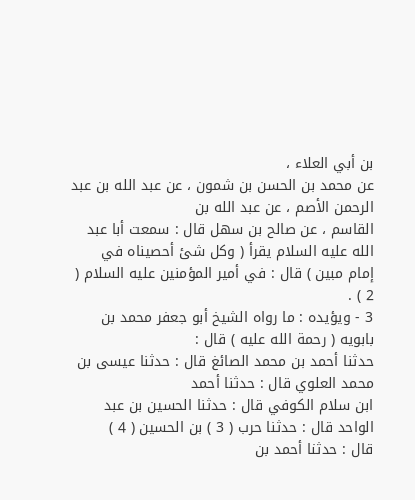بن أبي العلاء ،
عن محمد بن الحسن بن شمون ، عن عبد الله بن عبد الرحمن الأصم ، عن عبد الله بن
القاسم ، عن صالح بن سهل قال : سمعت أبا عبد الله عليه السلام يقرأ ( وكل شئ أحصيناه في
إمام مبين ) قال : في أمير المؤمنين عليه السلام ( 2 ) .
3 - ويؤيده : ما رواه الشيخ أبو جعفر محمد بن بابويه ( رحمة الله عليه ) قال :
حدثنا أحمد بن محمد الصائغ قال : حدثنا عيسى بن محمد العلوي قال : حدثنا أحمد
ابن سلام الكوفي قال : حدثنا الحسين بن عبد الواحد قال : حدثنا حرب ( 3 ) بن الحسين ( 4 )
قال : حدثنا أحمد بن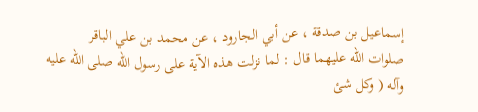إسماعيل بن صدقة ، عن أبي الجارود ، عن محمد بن علي الباقر
صلوات الله عليهما قال : لما نزلت هذه الآية على رسول الله صلى الله عليه وآله ( وكل شئ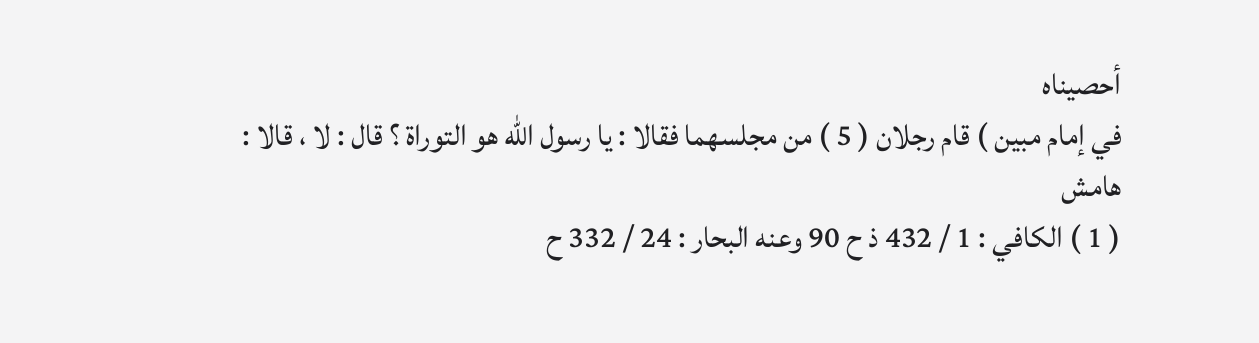أحصيناه
في إمام مبين ) قام رجلان ( 5 ) من مجلسهما فقالا : يا رسول الله هو التوراة ؟ قال : لا ، قالا :
هامش
( 1 ) الكافي : 1 / 432 ذ ح 90 وعنه البحار : 24 / 332 ح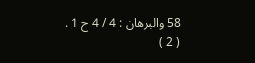58 والبرهان : 4 / 4 ح 1 .
( 2 )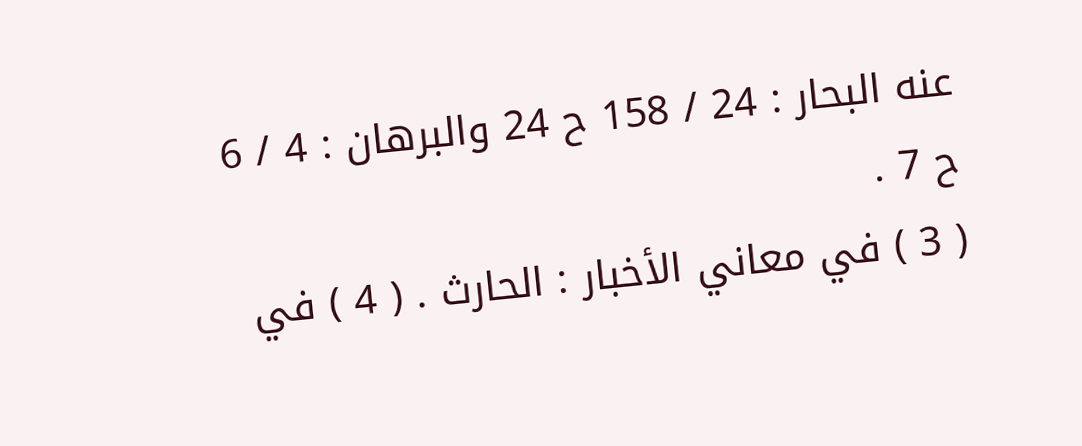عنه البحار : 24 / 158 ح 24 والبرهان : 4 / 6 ح 7 .
( 3 ) في معاني الأخبار : الحارث . ( 4 ) في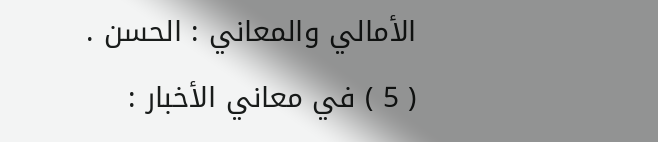الأمالي والمعاني : الحسن .
( 5 ) في معاني الأخبار :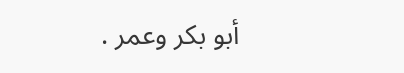أبو بكر وعمر .